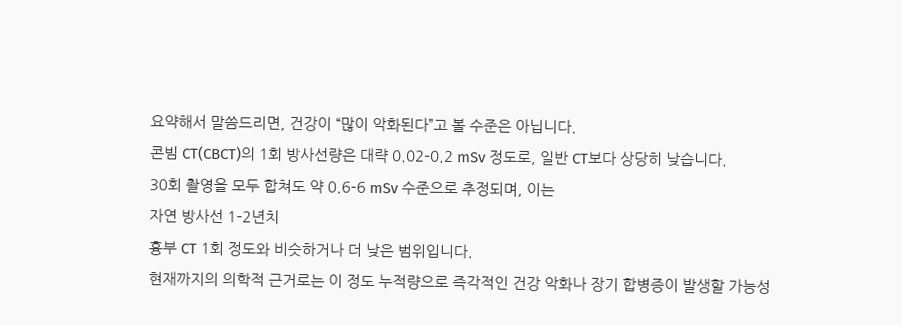요약해서 말씀드리면, 건강이 “많이 악화된다”고 볼 수준은 아닙니다.
콘빔 CT(CBCT)의 1회 방사선량은 대략 0.02–0.2 mSv 정도로, 일반 CT보다 상당히 낮습니다.
30회 촬영을 모두 합쳐도 약 0.6–6 mSv 수준으로 추정되며, 이는
자연 방사선 1–2년치
흉부 CT 1회 정도와 비슷하거나 더 낮은 범위입니다.
현재까지의 의학적 근거로는 이 정도 누적량으로 즉각적인 건강 악화나 장기 합병증이 발생할 가능성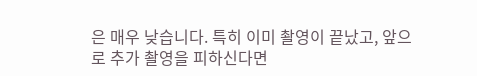은 매우 낮습니다. 특히 이미 촬영이 끝났고, 앞으로 추가 촬영을 피하신다면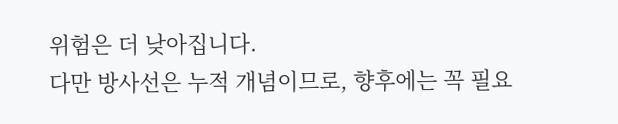위험은 더 낮아집니다.
다만 방사선은 누적 개념이므로, 향후에는 꼭 필요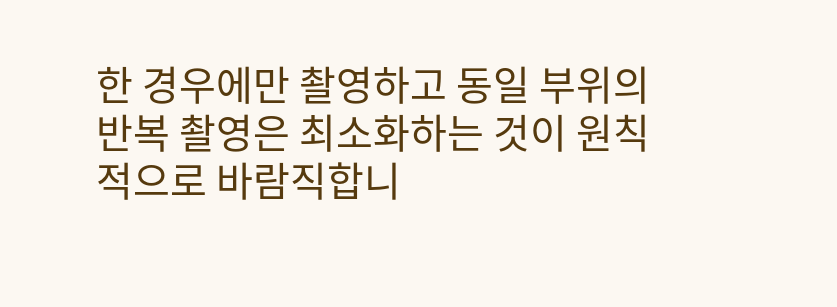한 경우에만 촬영하고 동일 부위의 반복 촬영은 최소화하는 것이 원칙적으로 바람직합니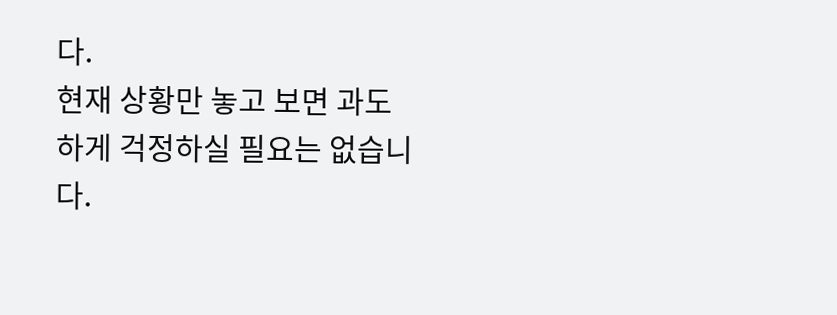다.
현재 상황만 놓고 보면 과도하게 걱정하실 필요는 없습니다.